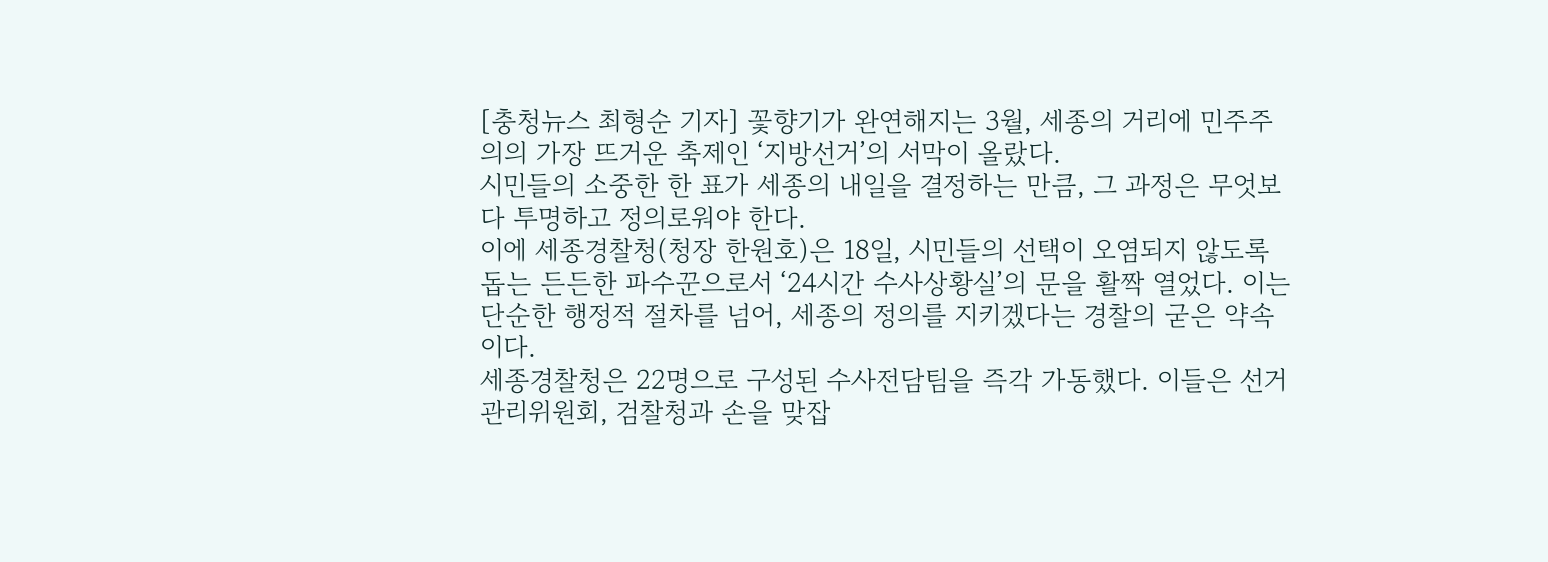[충청뉴스 최형순 기자] 꽃향기가 완연해지는 3월, 세종의 거리에 민주주의의 가장 뜨거운 축제인 ‘지방선거’의 서막이 올랐다.
시민들의 소중한 한 표가 세종의 내일을 결정하는 만큼, 그 과정은 무엇보다 투명하고 정의로워야 한다.
이에 세종경찰청(청장 한원호)은 18일, 시민들의 선택이 오염되지 않도록 돕는 든든한 파수꾼으로서 ‘24시간 수사상황실’의 문을 활짝 열었다. 이는 단순한 행정적 절차를 넘어, 세종의 정의를 지키겠다는 경찰의 굳은 약속이다.
세종경찰청은 22명으로 구성된 수사전담팀을 즉각 가동했다. 이들은 선거관리위원회, 검찰청과 손을 맞잡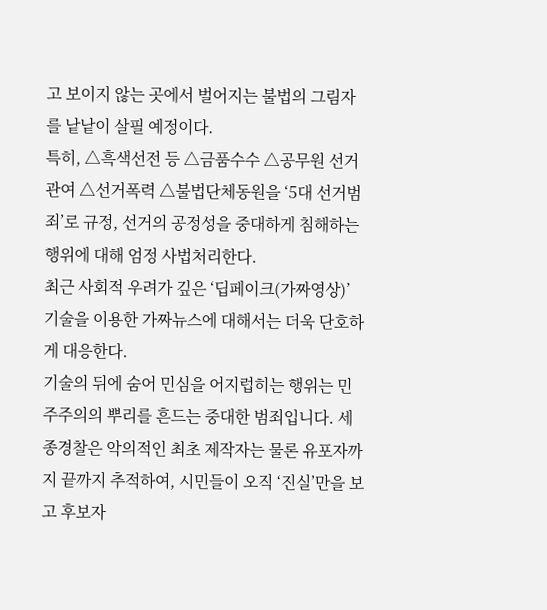고 보이지 않는 곳에서 벌어지는 불법의 그림자를 낱낱이 살필 예정이다.
특히, △흑색선전 등 △금품수수 △공무원 선거 관여 △선거폭력 △불법단체동원을 ‘5대 선거범죄’로 규정, 선거의 공정성을 중대하게 침해하는 행위에 대해 엄정 사법처리한다.
최근 사회적 우려가 깊은 ‘딥페이크(가짜영상)’ 기술을 이용한 가짜뉴스에 대해서는 더욱 단호하게 대응한다.
기술의 뒤에 숨어 민심을 어지럽히는 행위는 민주주의의 뿌리를 흔드는 중대한 범죄입니다. 세종경찰은 악의적인 최초 제작자는 물론 유포자까지 끝까지 추적하여, 시민들이 오직 ‘진실’만을 보고 후보자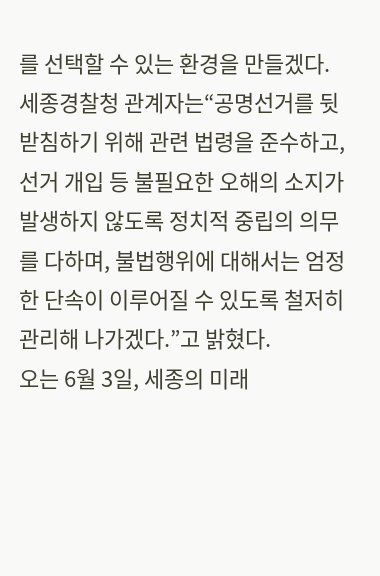를 선택할 수 있는 환경을 만들겠다.
세종경찰청 관계자는“공명선거를 뒷받침하기 위해 관련 법령을 준수하고, 선거 개입 등 불필요한 오해의 소지가 발생하지 않도록 정치적 중립의 의무를 다하며, 불법행위에 대해서는 엄정한 단속이 이루어질 수 있도록 철저히 관리해 나가겠다.”고 밝혔다.
오는 6월 3일, 세종의 미래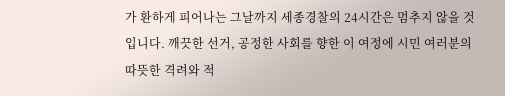가 환하게 피어나는 그날까지 세종경찰의 24시간은 멈추지 않을 것입니다. 깨끗한 선거, 공정한 사회를 향한 이 여정에 시민 여러분의 따뜻한 격려와 적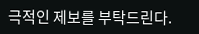극적인 제보를 부탁드린다.